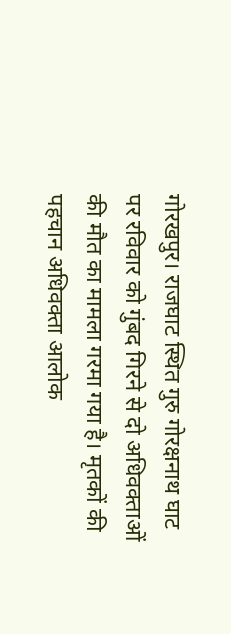गोरखपुर। राजघाट स्थित गुरु गोरक्षनाथ घाट पर रविवार को गुंबद गिरने से दो अधिवक्ताओं की मौत का मामला गरमा गया है। मृतकों की पहचान अधिवक्ता आलोक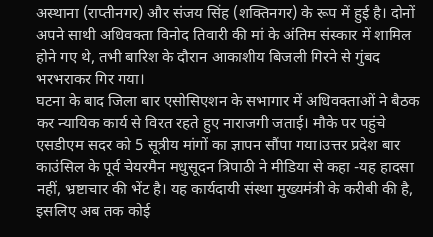अस्थाना (राप्तीनगर) और संजय सिंह (शक्तिनगर) के रूप में हुई है। दोनों अपने साथी अधिवक्ता विनोद तिवारी की मां के अंतिम संस्कार में शामिल होने गए थे, तभी बारिश के दौरान आकाशीय बिजली गिरने से गुंबद भरभराकर गिर गया।
घटना के बाद जिला बार एसोसिएशन के सभागार में अधिवक्ताओं ने बैठक कर न्यायिक कार्य से विरत रहते हुए नाराजगी जताई। मौके पर पहुंचे एसडीएम सदर को 5 सूत्रीय मांगों का ज्ञापन सौंपा गया।उत्तर प्रदेश बार काउंसिल के पूर्व चेयरमैन मधुसूदन त्रिपाठी ने मीडिया से कहा -यह हादसा नहीं, भ्रष्टाचार की भेंट है। यह कार्यदायी संस्था मुख्यमंत्री के करीबी की है, इसलिए अब तक कोई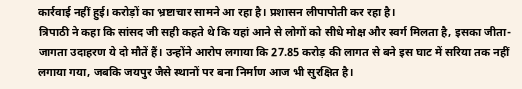कार्रवाई नहीं हुई। करोड़ों का भ्रष्टाचार सामने आ रहा है। प्रशासन लीपापोती कर रहा है।
त्रिपाठी ने कहा कि सांसद जी सही कहते थे कि यहां आने से लोगों को सीधे मोक्ष और स्वर्ग मिलता है, इसका जीता-जागता उदाहरण ये दो मौतें हैं। उन्होंने आरोप लगाया कि 27.85 करोड़ की लागत से बने इस घाट में सरिया तक नहीं लगाया गया, जबकि जयपुर जैसे स्थानों पर बना निर्माण आज भी सुरक्षित है।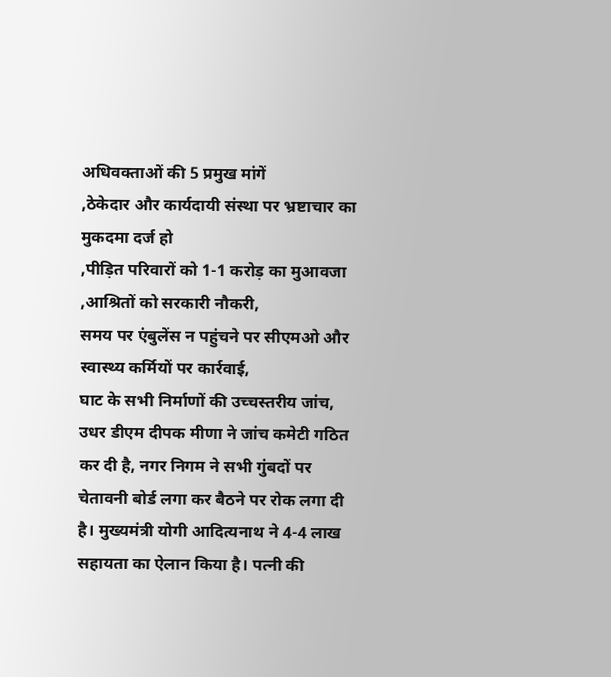अधिवक्ताओं की 5 प्रमुख मांगें
,ठेकेदार और कार्यदायी संस्था पर भ्रष्टाचार का मुकदमा दर्ज हो
,पीड़ित परिवारों को 1-1 करोड़ का मुआवजा
,आश्रितों को सरकारी नौकरी,
समय पर एंबुलेंस न पहुंचने पर सीएमओ और स्वास्थ्य कर्मियों पर कार्रवाई,
घाट के सभी निर्माणों की उच्चस्तरीय जांच,
उधर डीएम दीपक मीणा ने जांच कमेटी गठित कर दी है, नगर निगम ने सभी गुंबदों पर चेतावनी बोर्ड लगा कर बैठने पर रोक लगा दी है। मुख्यमंत्री योगी आदित्यनाथ ने 4-4 लाख सहायता का ऐलान किया है। पत्नी की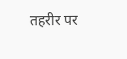तहरीर पर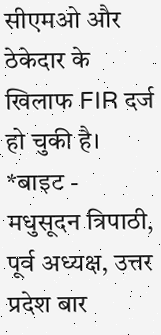सीएमओ और ठेकेदार के खिलाफ FIR दर्ज हो चुकी है।
*बाइट - मधुसूदन त्रिपाठी, पूर्व अध्यक्ष, उत्तर प्रदेश बार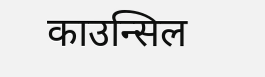काउन्सिल